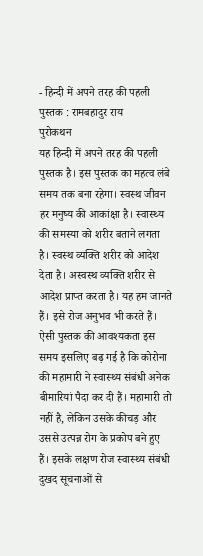- हिन्दी में अपने तरह की पहली पुस्तक : रामबहादुर राय
पुरोकथन
यह हिन्दी में अपने तरह की पहली पुस्तक है। इस पुस्तक का महत्व लंबे समय तक बना रहेगा। स्वस्थ जीवन हर मनुष्य की आकांक्षा है। स्वास्थ्य की समस्या को शरीर बताने लगता है। स्वस्थ व्यक्ति शरीर को आदेश देता है। अस्वस्थ व्यक्ति शरीर से आदेश प्राप्त करता है। यह हम जानते हैं। इसे रोज अनुभव भी करते हैं। ऐसी पुस्तक की आवश्यकता इस समय इसलिए बढ़ गई है कि कोरोना की महामारी ने स्वास्थ्य संबंधी अनेक बीमारियां पैदा कर दी हैं। महामारी तो नहीं है, लेकिन उसके कीचड़ और उससे उत्पन्न रोग के प्रकोप बने हुए हैं। इसके लक्षण रोज स्वास्थ्य संबंधी दुखद सूचनाओं से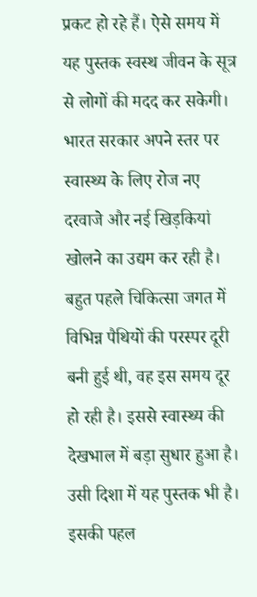प्रकट हो रहे हैं। ऐसे समय में यह पुस्तक स्वस्थ जीवन के सूत्र से लोगों की मदद कर सकेगी। भारत सरकार अपने स्तर पर स्वास्थ्य के लिए रोज नए दरवाजे और नई खिड़कियां खोलने का उद्यम कर रही है। बहुत पहले चिकित्सा जगत में विभिन्न पैथियों की परस्पर दूरी बनी हुई थी, वह इस समय दूर हो रही है। इससे स्वास्थ्य की देखभाल में बड़ा सुधार हुआ है। उसी दिशा में यह पुस्तक भी है। इसकी पहल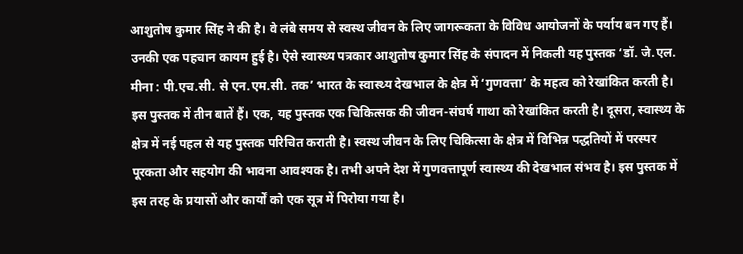आशुतोष कुमार सिंह ने की है। वे लंबे समय से स्वस्थ जीवन के लिए जागरूकता के विविध आयोजनों के पर्याय बन गए हैं। उनकी एक पहचान कायम हुई है। ऐसे स्वास्थ्य पत्रकार आशुतोष कुमार सिंह के संपादन में निकली यह पुस्तक ‘डॉ. जे.एल. मीना : पी.एच.सी. से एन.एम.सी. तक’ भारत के स्वास्थ्य देखभाल के क्षेत्र में ‘गुणवत्ता’ के महत्व को रेखांकित करती है।
इस पुस्तक में तीन बातें हैं। एक, यह पुस्तक एक चिकित्सक की जीवन-संघर्ष गाथा को रेखांकित करती है। दूसरा, स्वास्थ्य के क्षेत्र में नई पहल से यह पुस्तक परिचित कराती है। स्वस्थ जीवन के लिए चिकित्सा के क्षेत्र में विभिन्न पद्धतियों में परस्पर पूरकता और सहयोग की भावना आवश्यक है। तभी अपने देश में गुणवत्तापूर्ण स्वास्थ्य की देखभाल संभव है। इस पुस्तक में इस तरह के प्रयासों और कार्यों को एक सूत्र में पिरोया गया है।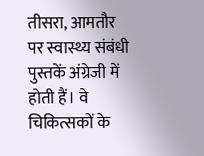तीसरा, आमतौर पर स्वास्थ्य संबंधी पुस्तकें अंग्रेजी में होती हैं। वे चिकित्सकों के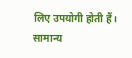लिए उपयोगी होती हैं। सामान्य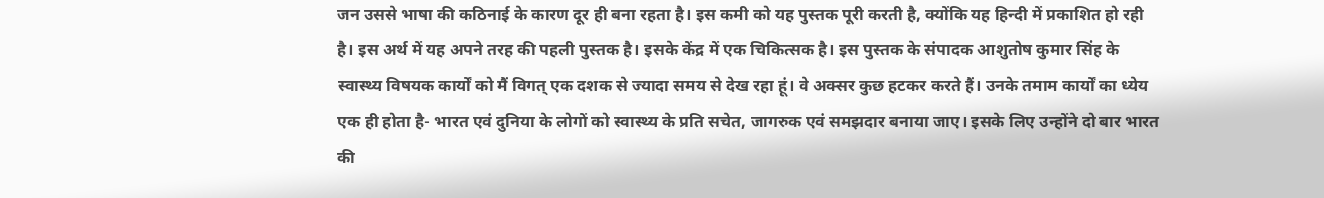जन उससे भाषा की कठिनाई के कारण दूर ही बना रहता है। इस कमी को यह पुस्तक पूरी करती है, क्योंकि यह हिन्दी में प्रकाशित हो रही है। इस अर्थ में यह अपने तरह की पहली पुस्तक है। इसके केंद्र में एक चिकित्सक है। इस पुस्तक के संपादक आशुतोष कुमार सिंह के स्वास्थ्य विषयक कार्यों को मैं विगत् एक दशक से ज्यादा समय से देख रहा हूं। वे अक्सर कुछ हटकर करते हैं। उनके तमाम कार्यों का ध्येय एक ही होता है- भारत एवं दुनिया के लोगों को स्वास्थ्य के प्रति सचेत, जागरुक एवं समझदार बनाया जाए। इसके लिए उन्होंने दो बार भारत की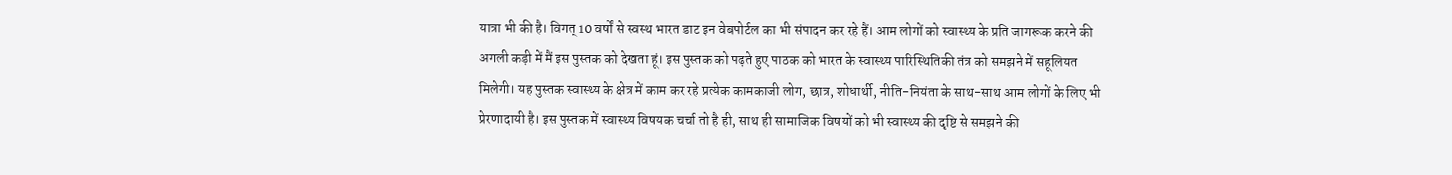यात्रा भी की है। विगत् 10 वर्षों से स्वस्थ भारत डाट इन वेबपोर्टल का भी संपादन कर रहे हैं। आम लोगों को स्वास्थ्य के प्रति जागरूक करने की अगली कड़ी में मैं इस पुस्तक को देखता हूं। इस पुस्तक को पढ़ते हुए पाठक को भारत के स्वास्थ्य पारिस्थितिकी तंत्र को समझने में सहूलियत मिलेगी। यह पुस्तक स्वास्थ्य के क्षेत्र में काम कर रहे प्रत्येक कामकाजी लोग, छात्र, शोधार्थी, नीति-नियंता के साथ-साथ आम लोगों के लिए भी प्रेरणादायी है। इस पुस्तक में स्वास्थ्य विषयक चर्चा तो है ही, साथ ही सामाजिक विषयों को भी स्वास्थ्य की दृष्टि से समझने की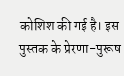कोशिश की गई है। इस पुस्तक के प्रेरणा-पुरूष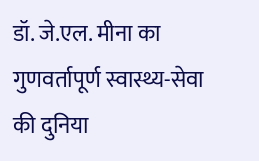डॉ. जे.एल. मीना का गुणवर्तापूर्ण स्वास्थ्य-सेवा की दुनिया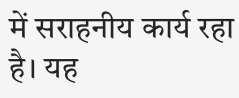में सराहनीय कार्य रहा है। यह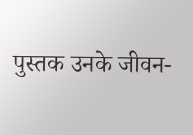पुस्तक उनके जीवन-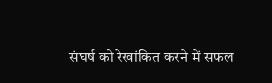संघर्ष को रेखांकित करने में सफल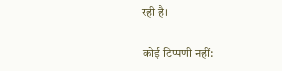रही है।

कोई टिप्पणी नहीं: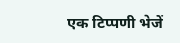एक टिप्पणी भेजें